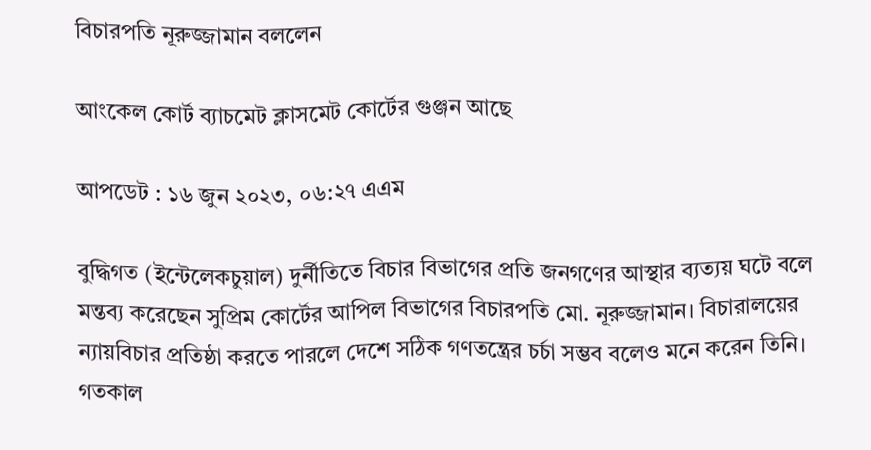বিচারপতি নূরুজ্জামান বললেন

আংকেল কোর্ট ব্যাচমেট ক্লাসমেট কোর্টের গুঞ্জন আছে

আপডেট : ১৬ জুন ২০২৩, ০৬:২৭ এএম

বুদ্ধিগত (ইন্টেলেকচুয়াল) দুর্নীতিতে বিচার বিভাগের প্রতি জনগণের আস্থার ব্যত্যয় ঘটে বলে মন্তব্য করেছেন সুপ্রিম কোর্টের আপিল বিভাগের বিচারপতি মো. নূরুজ্জামান। বিচারালয়ের ন্যায়বিচার প্রতিষ্ঠা করতে পারলে দেশে সঠিক গণতন্ত্রের চর্চা সম্ভব বলেও মনে করেন তিনি। গতকাল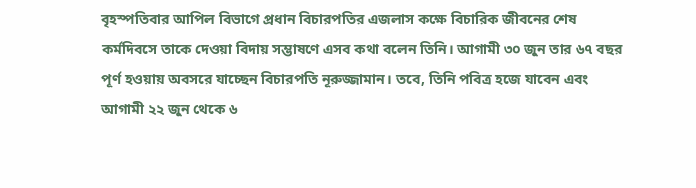বৃহস্পতিবার আপিল বিভাগে প্রধান বিচারপতির এজলাস কক্ষে বিচারিক জীবনের শেষ কর্মদিবসে তাকে দেওয়া বিদায় সম্ভাষণে এসব কথা বলেন তিনি। আগামী ৩০ জুন তার ৬৭ বছর পূর্ণ হওয়ায় অবসরে যাচ্ছেন বিচারপতি নূরুজ্জামান। তবে, তিনি পবিত্র হজে যাবেন এবং আগামী ২২ জুন থেকে ৬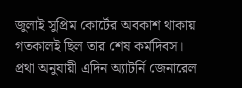জুলাই সুপ্রিম কোর্টের অবকাশ থাকায় গতকালই ছিল তার শেষ কর্মদিবস। প্রথা অনুযায়ী এদিন অ্যাটর্নি জেনারেল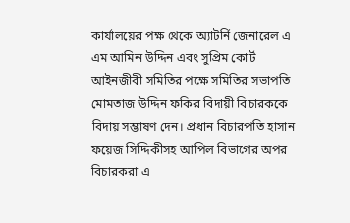কার্যালয়ের পক্ষ থেকে অ্যাটর্নি জেনারেল এ এম আমিন উদ্দিন এবং সুপ্রিম কোর্ট আইনজীবী সমিতির পক্ষে সমিতির সভাপতি মোমতাজ উদ্দিন ফকির বিদায়ী বিচারককে বিদায় সম্ভাষণ দেন। প্রধান বিচারপতি হাসান ফয়েজ সিদ্দিকীসহ আপিল বিভাগের অপর বিচারকরা এ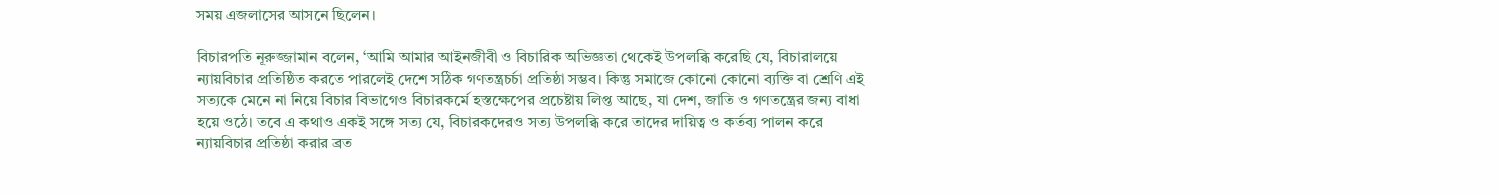সময় এজলাসের আসনে ছিলেন।

বিচারপতি নূরুজ্জামান বলেন, ‘আমি আমার আইনজীবী ও বিচারিক অভিজ্ঞতা থেকেই উপলব্ধি করেছি যে, বিচারালয়ে ন্যায়বিচার প্রতিষ্ঠিত করতে পারলেই দেশে সঠিক গণতন্ত্রচর্চা প্রতিষ্ঠা সম্ভব। কিন্তু সমাজে কোনো কোনো ব্যক্তি বা শ্রেণি এই সত্যকে মেনে না নিয়ে বিচার বিভাগেও বিচারকর্মে হস্তক্ষেপের প্রচেষ্টায় লিপ্ত আছে, যা দেশ, জাতি ও গণতন্ত্রের জন্য বাধা হয়ে ওঠে। তবে এ কথাও একই সঙ্গে সত্য যে, বিচারকদেরও সত্য উপলব্ধি করে তাদের দায়িত্ব ও কর্তব্য পালন করে ন্যায়বিচার প্রতিষ্ঠা করার ব্রত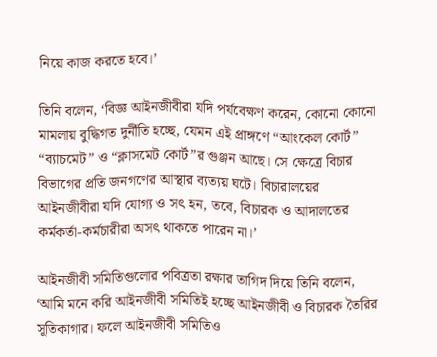নিয়ে কাজ করতে হবে।’

তিনি বলেন, ‘বিজ্ঞ আইনজীবীরা যদি পর্যবেক্ষণ করেন, কোনো কোনো মামলায় বুদ্ধিগত দুর্নীতি হচ্ছে, যেমন এই প্রাঙ্গণে “আংকেল কোর্ট” “ব্যাচমেট” ও “ক্লাসমেট কোর্ট”র গুঞ্জন আছে। সে ক্ষেত্রে বিচার বিভাগের প্রতি জনগণের আস্থার ব্যত্যয় ঘটে। বিচারালয়ের আইনজীবীরা যদি যোগ্য ও সৎ হন, তবে, বিচারক ও আদালতের কর্মকর্তা-কর্মচারীরা অসৎ থাকতে পারেন না।’

আইনজীবী সমিতিগুলোর পবিত্রতা রক্ষার তাগিদ দিয়ে তিনি বলেন, ‘আমি মনে করি আইনজীবী সমিতিই হচ্ছে আইনজীবী ও বিচারক তৈরির সূতিকাগার। ফলে আইনজীবী সমিতিও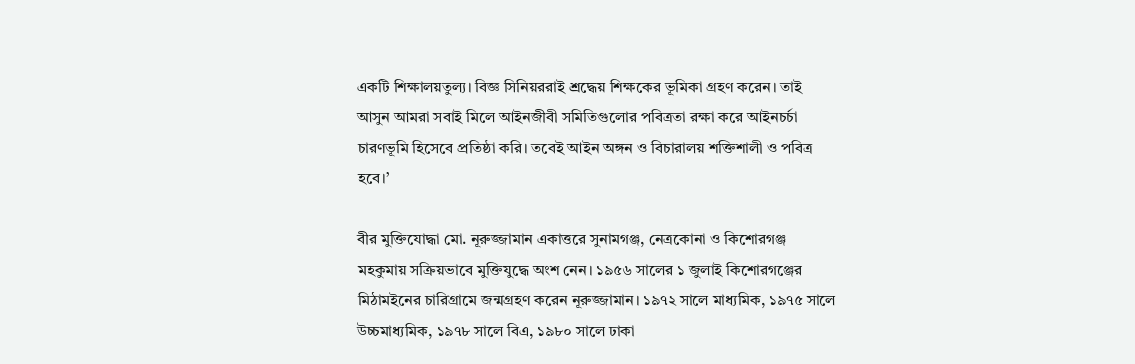একটি শিক্ষালয়তুল্য। বিজ্ঞ সিনিয়ররাই শ্রদ্ধেয় শিক্ষকের ভূমিকা গ্রহণ করেন। তাই আসুন আমরা সবাই মিলে আইনজীবী সমিতিগুলোর পবিত্রতা রক্ষা করে আইনচর্চা চারণভূমি হিসেবে প্রতিষ্ঠা করি। তবেই আইন অঙ্গন ও বিচারালয় শক্তিশালী ও পবিত্র হবে।’

বীর মুক্তিযোদ্ধা মো. নূরুজ্জামান একাত্তরে সুনামগঞ্জ, নেত্রকোনা ও কিশোরগঞ্জ মহকুমায় সক্রিয়ভাবে মুক্তিযুদ্ধে অংশ নেন। ১৯৫৬ সালের ১ জুলাই কিশোরগঞ্জের মিঠামইনের চারিগ্রামে জন্মগ্রহণ করেন নূরুজ্জামান। ১৯৭২ সালে মাধ্যমিক, ১৯৭৫ সালে উচ্চমাধ্যমিক, ১৯৭৮ সালে বিএ, ১৯৮০ সালে ঢাকা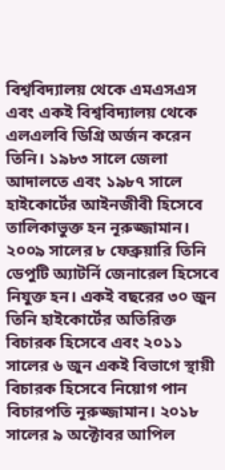বিশ্ববিদ্যালয় থেকে এমএসএস এবং একই বিশ্ববিদ্যালয় থেকে এলএলবি ডিগ্রি অর্জন করেন তিনি। ১৯৮৩ সালে জেলা আদালতে এবং ১৯৮৭ সালে হাইকোর্টের আইনজীবী হিসেবে তালিকাভুক্ত হন নূরুজ্জামান। ২০০৯ সালের ৮ ফেব্রুয়ারি তিনি ডেপুটি অ্যাটর্নি জেনারেল হিসেবে নিযুক্ত হন। একই বছরের ৩০ জুন তিনি হাইকোর্টের অতিরিক্ত বিচারক হিসেবে এবং ২০১১ সালের ৬ জুন একই বিভাগে স্থায়ী বিচারক হিসেবে নিয়োগ পান বিচারপতি নূরুজ্জামান। ২০১৮ সালের ৯ অক্টোবর আপিল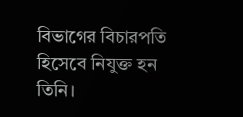বিভাগের বিচারপতি হিসেবে নিযুক্ত হন তিনি।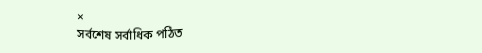×
সর্বশেষ সর্বাধিক পঠিত